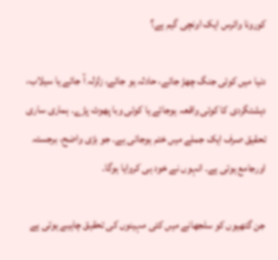کورونا وائرس ایک اونچی گیم ہے؟

دنیا میں کوئی جنگ چھڑ جائے، حادثہ ہو جائے، زلزلہ آ جائے یا سیلاب، دہشتگردی کا کوئی واقعہ ہوجائے یا کوئی وبا پھوٹ پڑے۔ ہماری ساری تحقیق صرف ایک جملے میں ختم ہوجاتی ہے۔ جو بڑی واضح، برجستہ اورجامع ہوتی ہے۔ انہوں نے خود ہی کروایا ہوگا۔

جن گتھیوں کو سلجھانے میں کئی مہینوں کی تحقیق چاہیے ہوتی ہے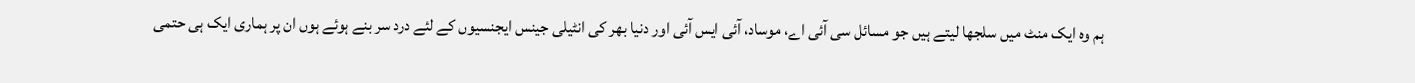ہم وہ ایک منٹ میں سلجھا لیتے ہیں جو مسائل سی آئی اے، موساد، آئی ایس آئی اور دنیا بھر کی انٹیلی جینس ایجنسیوں کے لئے درد سر بنے ہوئے ہوں ان پر ہماری ایک ہی حتمی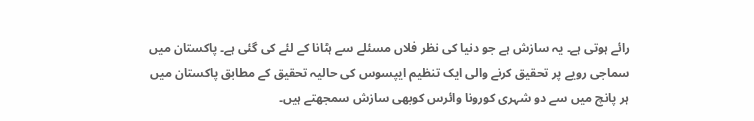رائے ہوتی ہے۔ یہ سازش ہے جو دنیا کی نظر فلاں مسئلے سے ہٹانا کے لئے کی گئی ہے۔ پاکستان میں سماجی رویے پر تحقیق کرنے والی ایک تنظیم ایپسوس کی حالیہ تحقیق کے مطابق پاکستان میں ہر پانچ میں سے دو شہری کورونا وائرس کوبھی سازش سمجھتے ہیں۔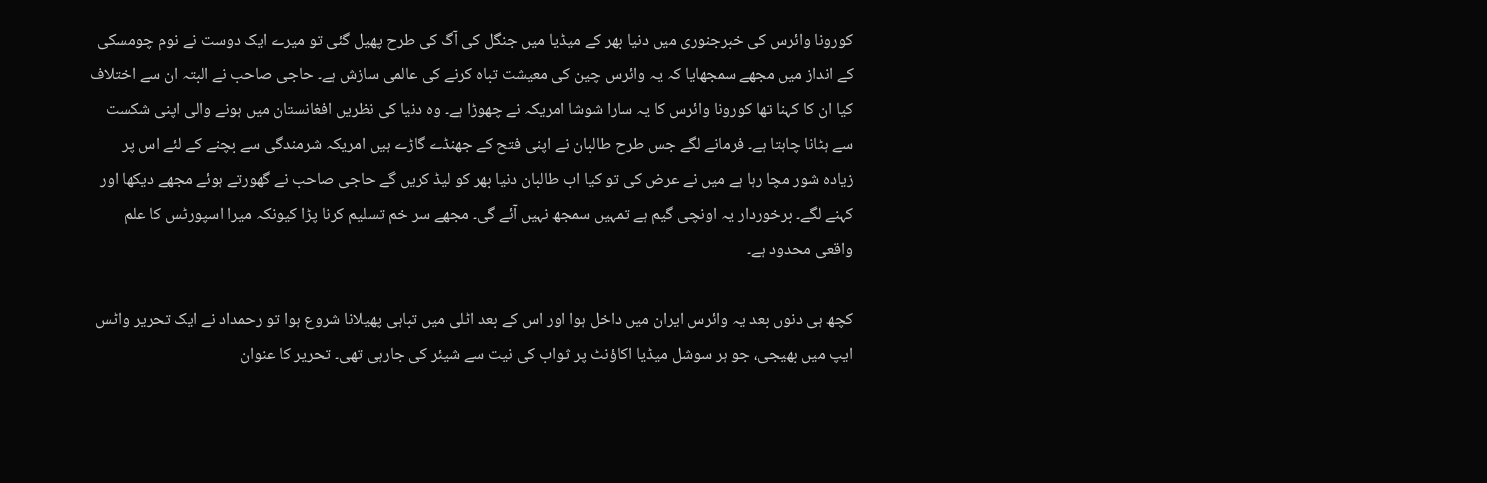کورونا وائرس کی خبرجنوری میں دنیا بھر کے میڈیا میں جنگل کی آگ کی طرح پھیل گئی تو میرے ایک دوست نے نوم چومسکی کے انداز میں مجھے سمجھایا کہ یہ وائرس چین کی معیشت تباہ کرنے کی عالمی سازش ہے۔ حاجی صاحب نے البتہ ان سے اختلاف کیا ان کا کہنا تھا کورونا وائرس کا یہ سارا شوشا امریکہ نے چھوڑا ہے۔ وہ دنیا کی نظریں افغانستان میں ہونے والی اپنی شکست سے ہٹانا چاہتا ہے۔ فرمانے لگے جس طرح طالبان نے اپنی فتح کے جھنڈے گاڑے ہیں امریکہ شرمندگی سے بچنے کے لئے اس پر زیادہ شور مچا رہا ہے میں نے عرض کی تو کیا اب طالبان دنیا بھر کو لیڈ کریں گے حاجی صاحب نے گھورتے ہوئے مجھے دیکھا اور کہنے لگے۔ برخوردار یہ اونچی گیم ہے تمہیں سمجھ نہیں آئے گی۔ مجھے سر خم تسلیم کرنا پڑا کیونکہ میرا اسپورٹس کا علم واقعی محدود ہے۔

کچھ ہی دنوں بعد یہ وائرس ایران میں داخل ہوا اور اس کے بعد اٹلی میں تباہی پھیلانا شروع ہوا تو رحمداد نے ایک تحریر واٹس ایپ میں بھیجی، جو ہر سوشل میڈیا اکاؤنٹ پر ثواب کی نیت سے شیئر کی جارہی تھی۔ تحریر کا عنوان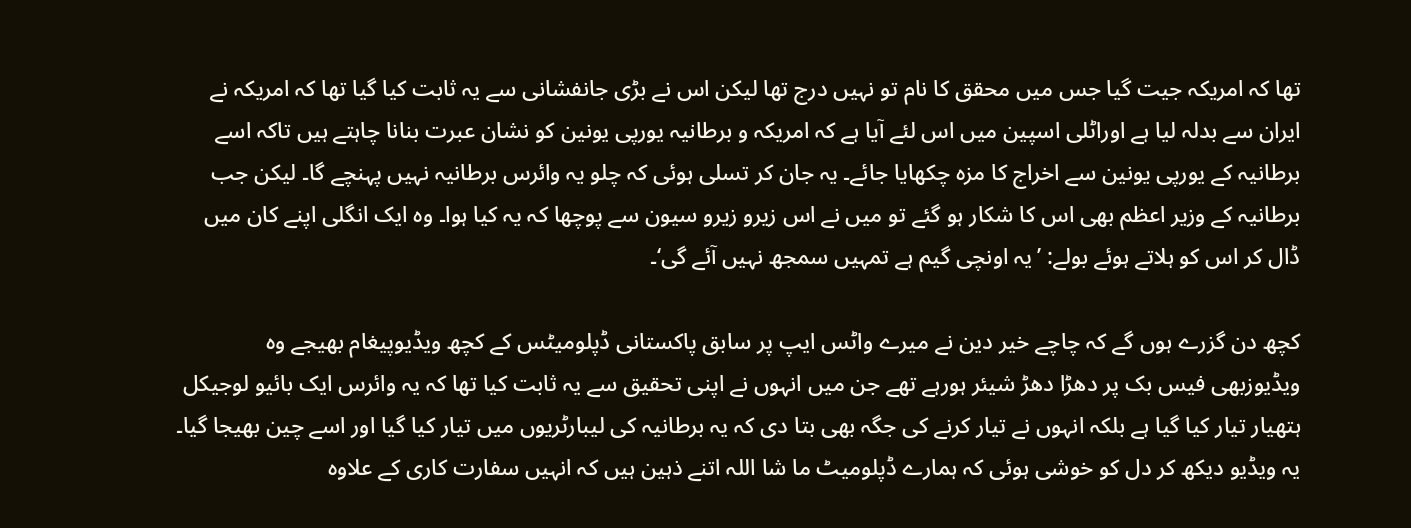تھا کہ امریکہ جیت گیا جس میں محقق کا نام تو نہیں درج تھا لیکن اس نے بڑی جانفشانی سے یہ ثابت کیا گیا تھا کہ امریکہ نے ایران سے بدلہ لیا ہے اوراٹلی اسپین میں اس لئے آیا ہے کہ امریکہ و برطانیہ یورپی یونین کو نشان عبرت بنانا چاہتے ہیں تاکہ اسے برطانیہ کے یورپی یونین سے اخراج کا مزہ چکھایا جائے۔ یہ جان کر تسلی ہوئی کہ چلو یہ وائرس برطانیہ نہیں پہنچے گا۔ لیکن جب برطانیہ کے وزیر اعظم بھی اس کا شکار ہو گئے تو میں نے اس زیرو زیرو سیون سے پوچھا کہ یہ کیا ہوا۔ وہ ایک انگلی اپنے کان میں ڈال کر اس کو ہلاتے ہوئے بولے: ’یہ اونچی گیم ہے تمہیں سمجھ نہیں آئے گی‘۔

کچھ دن گزرے ہوں گے کہ چاچے خیر دین نے میرے واٹس ایپ پر سابق پاکستانی ڈپلومیٹس کے کچھ ویڈیوپیغام بھیجے وہ ویڈیوزبھی فیس بک پر دھڑا دھڑ شیئر ہورہے تھے جن میں انہوں نے اپنی تحقیق سے یہ ثابت کیا تھا کہ یہ وائرس ایک بائیو لوجیکل ہتھیار تیار کیا گیا ہے بلکہ انہوں نے تیار کرنے کی جگہ بھی بتا دی کہ یہ برطانیہ کی لیبارٹریوں میں تیار کیا گیا اور اسے چین بھیجا گیا۔ یہ ویڈیو دیکھ کر دل کو خوشی ہوئی کہ ہمارے ڈپلومیٹ ما شا اللہ اتنے ذہین ہیں کہ انہیں سفارت کاری کے علاوہ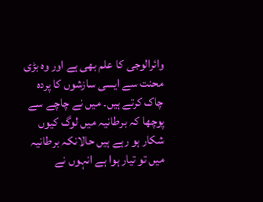وائرالوجی کا علم بھی ہے اور وہ بڑی محنت سے ایسی سازشوں کا پردہ چاک کرتے ہیں۔ میں نے چاچے سے پوچھا کہ برطانیہ میں لوگ کیوں شکار ہو رہے ہیں حالانکہ برطانیہ میں تو تیار ہوا ہے انہوں نے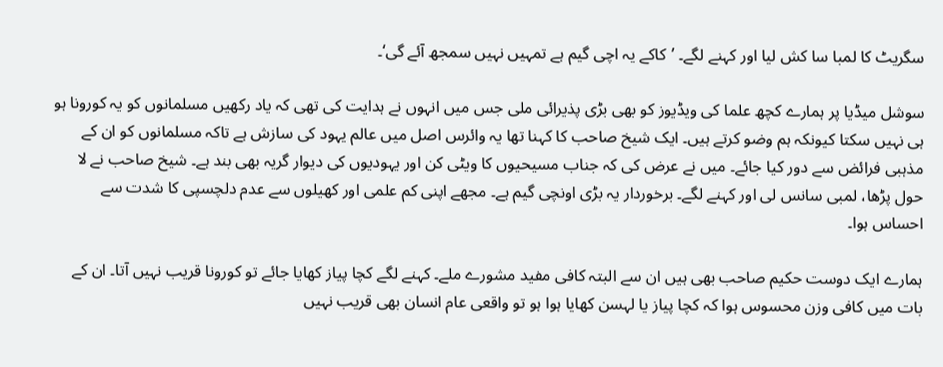سگریٹ کا لمبا سا کش لیا اور کہنے لگے۔ ’کاکے یہ اچی گیم ہے تمہیں نہیں سمجھ آئے گی‘۔

سوشل میڈیا پر ہمارے کچھ علما کی ویڈیوز کو بھی بڑی پذیرائی ملی جس میں انہوں نے ہدایت کی تھی کہ یاد رکھیں مسلمانوں کو یہ کورونا ہو ہی نہیں سکتا کیونکہ ہم وضو کرتے ہیں۔ ایک شیخ صاحب کا کہنا تھا یہ وائرس اصل میں عالم یہود کی سازش ہے تاکہ مسلمانوں کو ان کے مذہبی فرائض سے دور کیا جائے۔ میں نے عرض کی کہ جناب مسیحیوں کا ویٹی کن اور یہودیوں کی دیوار گریہ بھی بند ہے۔ شیخ صاحب نے لا حول پڑھا، لمبی سانس لی اور کہنے لگے۔ برخوردار یہ بڑی اونچی گیم ہے۔ مجھے اپنی کم علمی اور کھیلوں سے عدم دلچسپی کا شدت سے احساس ہوا۔

ہمارے ایک دوست حکیم صاحب بھی ہیں ان سے البتہ کافی مفید مشورے ملے۔ کہنے لگے کچا پیاز کھایا جائے تو کورونا قریب نہیں آتا۔ ان کے بات میں کافی وزن محسوس ہوا کہ کچا پیاز یا لہسن کھایا ہوا ہو تو واقعی عام انسان بھی قریب نہیں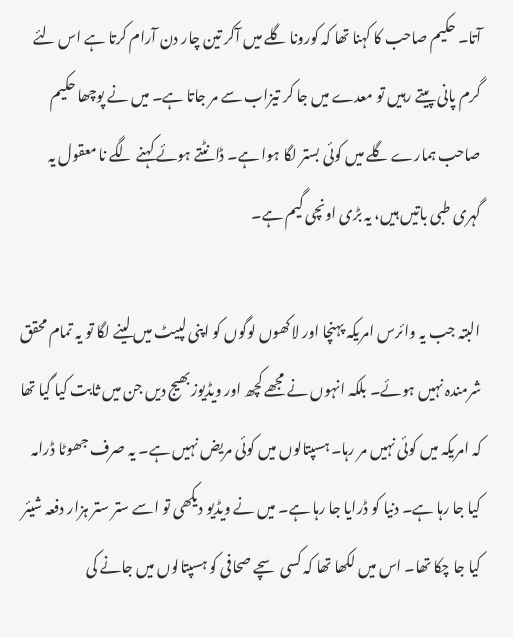آتا۔ حکیم صاحب کا کہنا تھا کہ کورونا گلے میں آکر تین چار دن آرام کرتا ہے اس لئے گرم پانی پیتے رہیں تو معدے میں جا کر تیزاب سے مر جاتا ہے۔ میں نے پوچھا حکیم صاحب ہمارے گلے میں کوئی بستر لگا ہوا ہے۔ ڈانٹتے ہوئے کہنے لگے نا معقول یہ گہری طبی باتیں ہیں، یہ بڑی اونچی گیم ہے۔

البتہ جب یہ وائرس امریکہ پہنچا اور لاکھوں لوگوں کو اپنی لپیٹ میں لینے لگا تو یہ تمام محقق شرمندہ نہیں ہوئے۔ بلکہ انہوں نے مجھے کچھ اور ویڈیوز بھیج دیں جن میں ثابت کیا گیا تھا کہ امریکہ میں کوئی نہیں مر رہا۔ ہسپتالوں میں کوئی مریض نہیں ہے۔ یہ صرف جھوٹا ڈرامہ کیا جا رہا ہے۔ دنیا کو ڈرایا جا رہا ہے۔ میں نے ویڈیو دیکھی تو اسے ستر ستر ہزار دفعہ شیئر کیا جا چکا تھا۔ اس میں لکھا تھا کہ کسی سچے صحافی کو ہسپتالوں میں جانے کی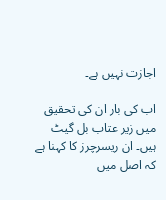اجازت نہیں ہے۔

اب کی بار ان کی تحقیق میں زیر عتاب بل گیٹ ہیں۔ ان ریسرچرز کا کہنا ہے کہ اصل میں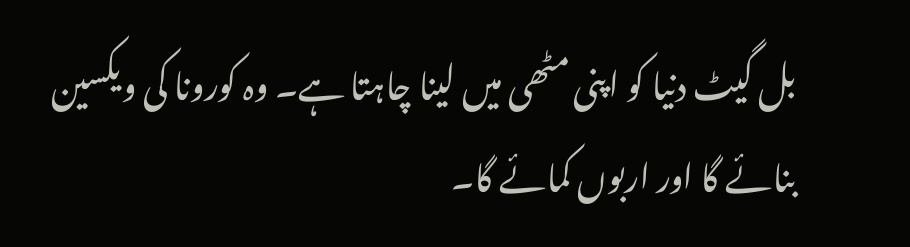بل گیٹ دنیا کو اپنی مٹھی میں لینا چاہتا ہے۔ وہ کورونا کی ویکسین بنائے گا اور اربوں کمائے گا۔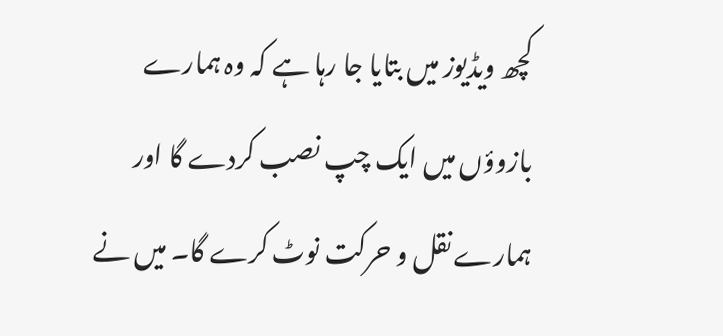کچھ ویڈیوز میں بتایا جا رہا ہے کہ وہ ہمارے بازوؤں میں ایک چپ نصب کردے گا اور ہمارے نقل و حرکت نوٹ کرے گا۔ میں نے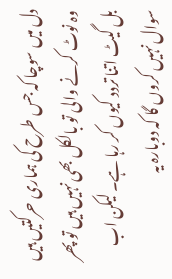دل میں سوچا کہ جس طرح کی ہماری حرکتیں ہیں وہ نوٹ کرنے والی تو بالکل بھی نہیں ہیں تو پھر بل گیٹ اتنا تردد کیوں کر رہا ہے۔ لیکن اب سوال نہیں کروں گا کہ دوبارہ یہ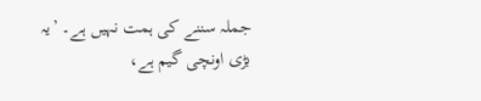جملہ سننے کی ہمت نہیں ہے۔ ’یہ بڑی اونچی گیم ہے،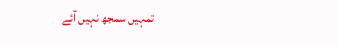تمہیں سمجھ نہیں آئے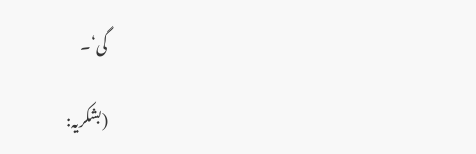گی‘۔

(بشکریہ: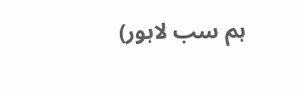ہم سب لاہور)